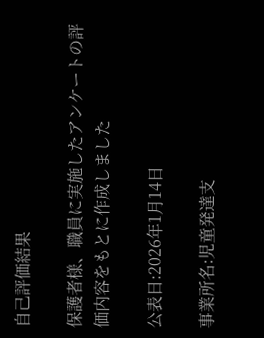自己評価結果

保護者様、職員に実施したアンケートの評価内容をもとに作成しました

公表日:2026年1月14日

事業所名:児童発達支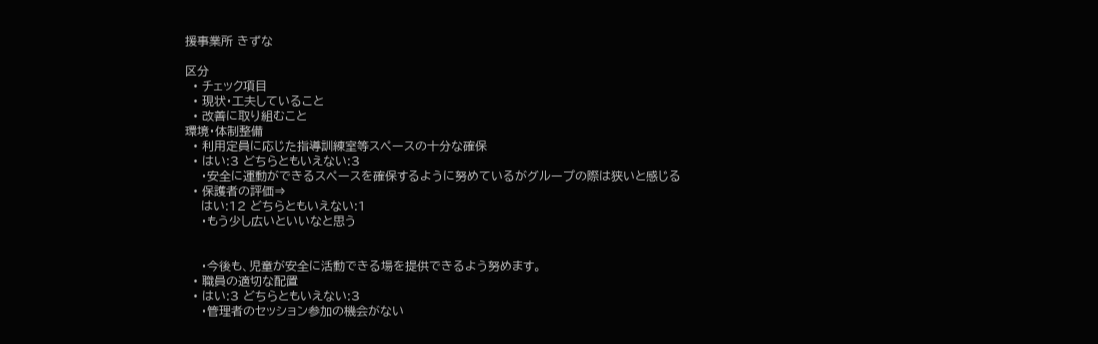援事業所 きずな

区分
  • チェック項目
  • 現状・工夫していること
  • 改善に取り組むこと
環境・体制整備
  • 利用定員に応じた指導訓練室等スペースの十分な確保
  • はい:3 どちらともいえない:3
    ・安全に運動ができるスペースを確保するように努めているがグループの際は狭いと感じる
  • 保護者の評価⇒
    はい:12 どちらともいえない:1
    ・もう少し広いといいなと思う


    ・今後も、児童が安全に活動できる場を提供できるよう努めます。
  • 職員の適切な配置
  • はい:3 どちらともいえない:3
    ・管理者のセッション参加の機会がない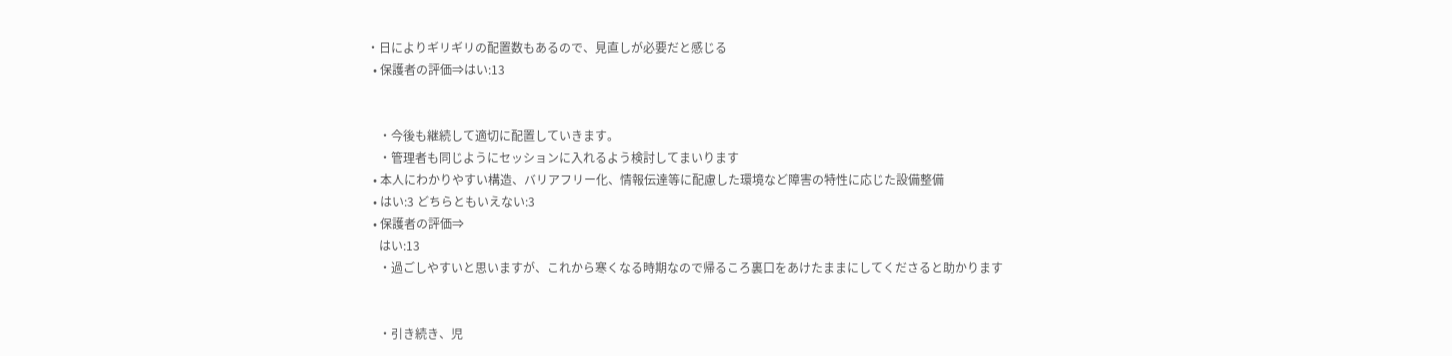・日によりギリギリの配置数もあるので、見直しが必要だと感じる
  • 保護者の評価⇒はい:13


    ・今後も継続して適切に配置していきます。
    ・管理者も同じようにセッションに入れるよう検討してまいります
  • 本人にわかりやすい構造、バリアフリー化、情報伝達等に配慮した環境など障害の特性に応じた設備整備
  • はい:3 どちらともいえない:3
  • 保護者の評価⇒
    はい:13
    ・過ごしやすいと思いますが、これから寒くなる時期なので帰るころ裏口をあけたままにしてくださると助かります


    ・引き続き、児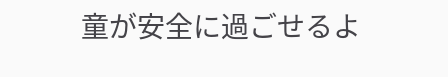童が安全に過ごせるよ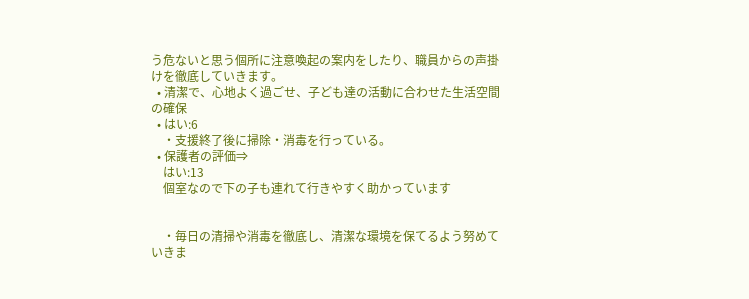う危ないと思う個所に注意喚起の案内をしたり、職員からの声掛けを徹底していきます。
  • 清潔で、心地よく過ごせ、子ども達の活動に合わせた生活空間の確保
  • はい:6
    ・支援終了後に掃除・消毒を行っている。
  • 保護者の評価⇒
    はい:13
    個室なので下の子も連れて行きやすく助かっています


    ・毎日の清掃や消毒を徹底し、清潔な環境を保てるよう努めていきま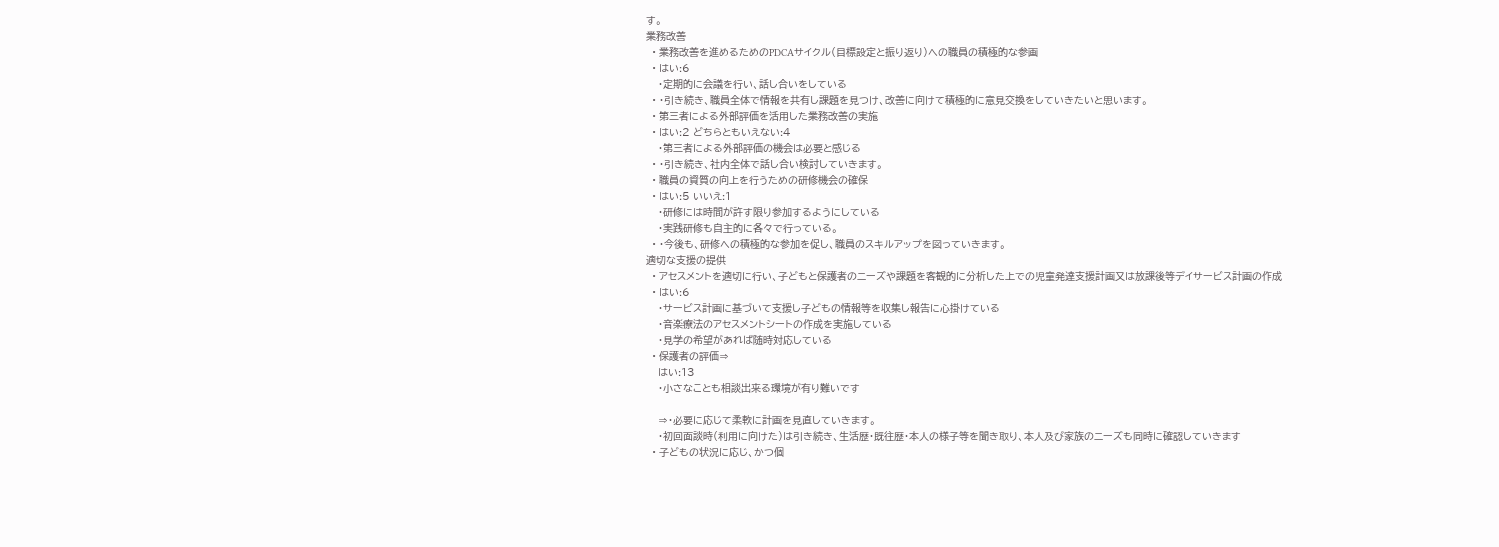す。
業務改善
  • 業務改善を進めるためのPDCAサイクル(目標設定と振り返り)への職員の積極的な参画
  • はい:6
    ・定期的に会議を行い、話し合いをしている
  • ・引き続き、職員全体で情報を共有し課題を見つけ、改善に向けて積極的に意見交換をしていきたいと思います。
  • 第三者による外部評価を活用した業務改善の実施
  • はい:2 どちらともいえない:4
    ・第三者による外部評価の機会は必要と感じる
  • ・引き続き、社内全体で話し合い検討していきます。
  • 職員の資質の向上を行うための研修機会の確保
  • はい:5 いいえ:1
    ・研修には時間が許す限り参加するようにしている
    ・実践研修も自主的に各々で行っている。
  • ・今後も、研修への積極的な参加を促し、職員のスキルアップを図っていきます。
適切な支援の提供
  • アセスメントを適切に行い、子どもと保護者のニーズや課題を客観的に分析した上での児童発達支援計画又は放課後等デイサービス計画の作成
  • はい:6
    ・サービス計画に基づいて支援し子どもの情報等を収集し報告に心掛けている
    ・音楽療法のアセスメントシートの作成を実施している
    ・見学の希望があれば随時対応している
  • 保護者の評価⇒
    はい:13
    ・小さなことも相談出来る環境が有り難いです

    ⇒・必要に応じて柔軟に計画を見直していきます。
    ・初回面談時(利用に向けた)は引き続き、生活歴・既往歴・本人の様子等を聞き取り、本人及び家族のニーズも同時に確認していきます
  • 子どもの状況に応じ、かつ個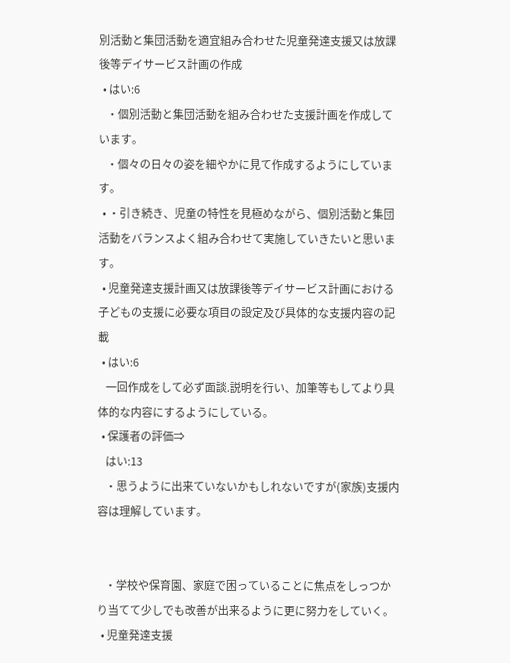別活動と集団活動を適宜組み合わせた児童発達支援又は放課後等デイサービス計画の作成
  • はい:6
    ・個別活動と集団活動を組み合わせた支援計画を作成しています。
    ・個々の日々の姿を細やかに見て作成するようにしています。
  • ・引き続き、児童の特性を見極めながら、個別活動と集団活動をバランスよく組み合わせて実施していきたいと思います。
  • 児童発達支援計画又は放課後等デイサービス計画における子どもの支援に必要な項目の設定及び具体的な支援内容の記載
  • はい:6
    一回作成をして必ず面談.説明を行い、加筆等もしてより具体的な内容にするようにしている。
  • 保護者の評価⇒
    はい:13
    ・思うように出来ていないかもしれないですが(家族)支援内容は理解しています。


    ・学校や保育園、家庭で困っていることに焦点をしっつかり当てて少しでも改善が出来るように更に努力をしていく。
  • 児童発達支援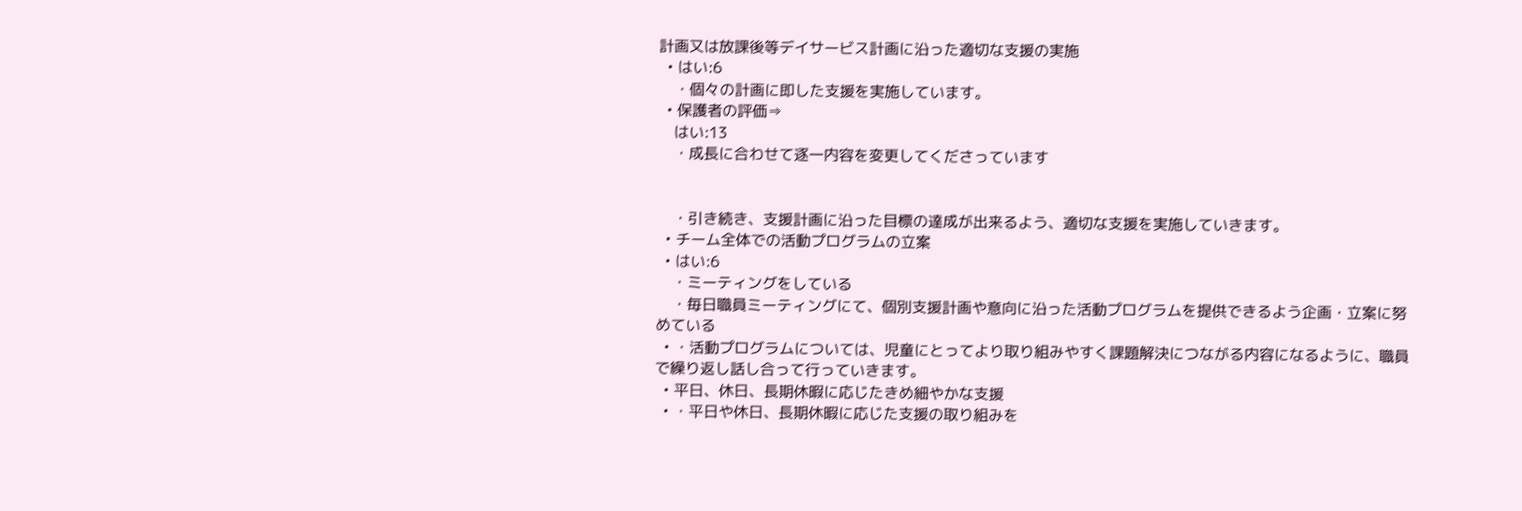計画又は放課後等デイサービス計画に沿った適切な支援の実施
  • はい:6
    ・個々の計画に即した支援を実施しています。
  • 保護者の評価⇒
    はい:13
    ・成長に合わせて逐一内容を変更してくださっています


    ・引き続き、支援計画に沿った目標の達成が出来るよう、適切な支援を実施していきます。
  • チーム全体での活動プログラムの立案
  • はい:6
    ・ミーティングをしている
    ・毎日職員ミーティングにて、個別支援計画や意向に沿った活動プログラムを提供できるよう企画・立案に努めている
  • ・活動プログラムについては、児童にとってより取り組みやすく課題解決につながる内容になるように、職員で繰り返し話し合って行っていきます。
  • 平日、休日、長期休暇に応じたきめ細やかな支援
  • ・平日や休日、長期休暇に応じた支援の取り組みを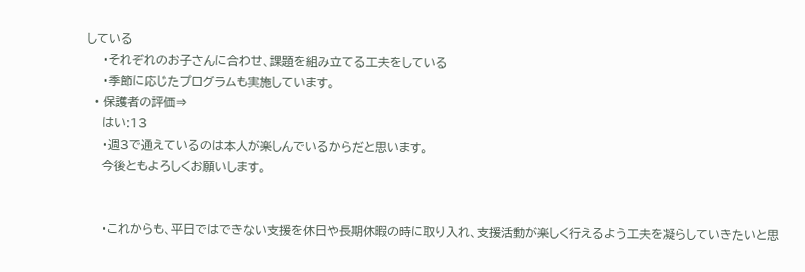している
    ・それぞれのお子さんに合わせ、課題を組み立てる工夫をしている
    ・季節に応じたプログラムも実施しています。
  • 保護者の評価⇒
    はい:13
    ・週3で通えているのは本人が楽しんでいるからだと思います。
    今後ともよろしくお願いします。


    ・これからも、平日ではできない支援を休日や長期休暇の時に取り入れ、支援活動が楽しく行えるよう工夫を凝らしていきたいと思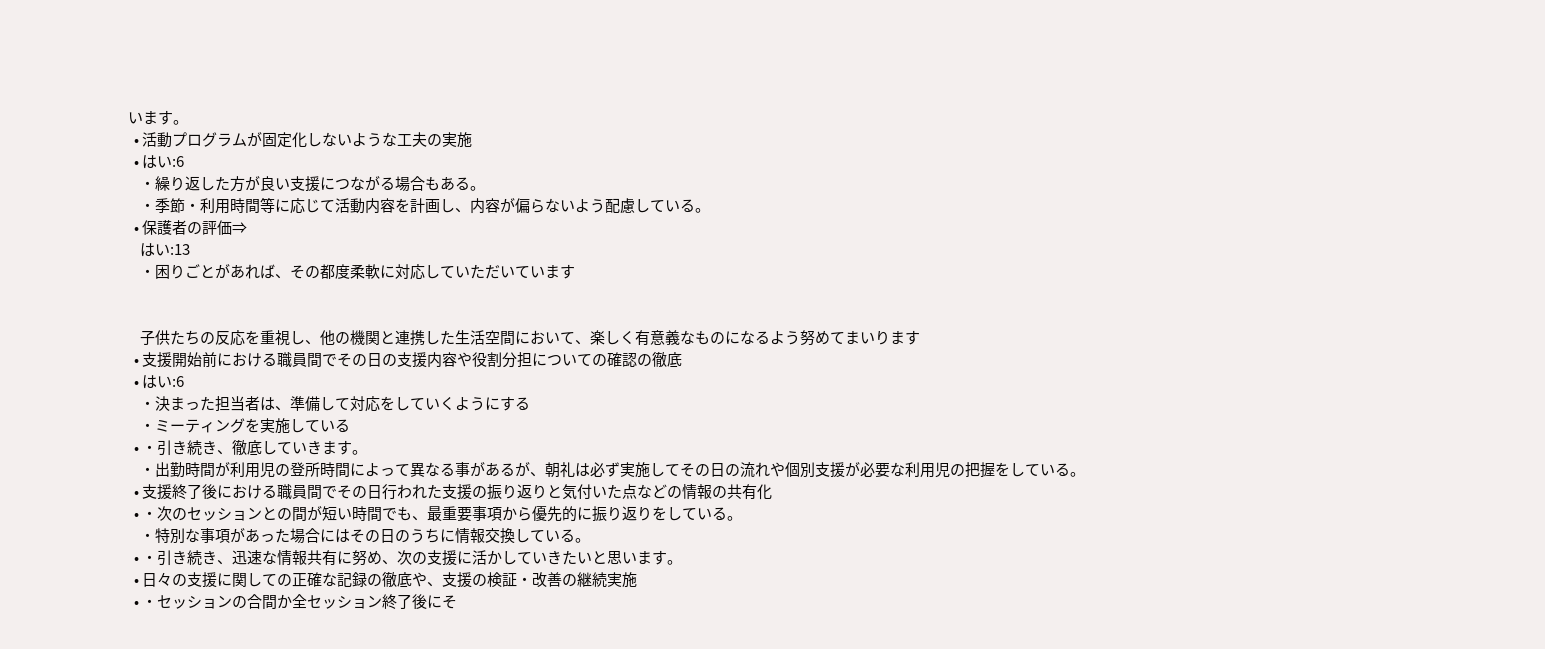います。
  • 活動プログラムが固定化しないような工夫の実施
  • はい:6
    ・繰り返した方が良い支援につながる場合もある。
    ・季節・利用時間等に応じて活動内容を計画し、内容が偏らないよう配慮している。
  • 保護者の評価⇒
    はい:13
    ・困りごとがあれば、その都度柔軟に対応していただいています


    子供たちの反応を重視し、他の機関と連携した生活空間において、楽しく有意義なものになるよう努めてまいります
  • 支援開始前における職員間でその日の支援内容や役割分担についての確認の徹底
  • はい:6
    ・決まった担当者は、準備して対応をしていくようにする
    ・ミーティングを実施している
  • ・引き続き、徹底していきます。
    ・出勤時間が利用児の登所時間によって異なる事があるが、朝礼は必ず実施してその日の流れや個別支援が必要な利用児の把握をしている。
  • 支援終了後における職員間でその日行われた支援の振り返りと気付いた点などの情報の共有化
  • ・次のセッションとの間が短い時間でも、最重要事項から優先的に振り返りをしている。
    ・特別な事項があった場合にはその日のうちに情報交換している。
  • ・引き続き、迅速な情報共有に努め、次の支援に活かしていきたいと思います。
  • 日々の支援に関しての正確な記録の徹底や、支援の検証・改善の継続実施
  • ・セッションの合間か全セッション終了後にそ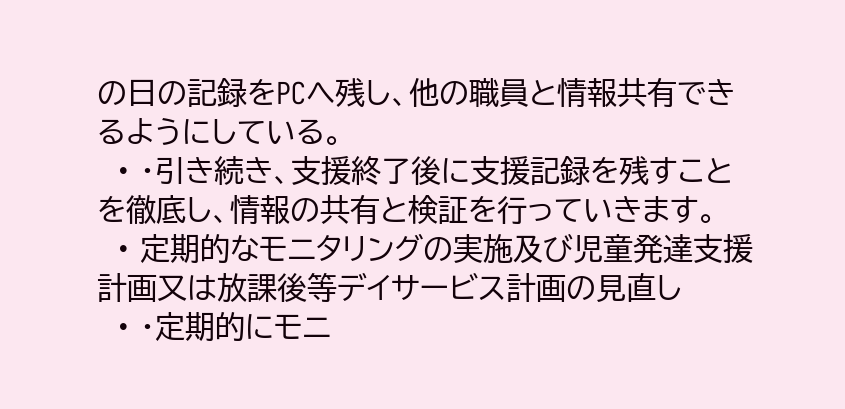の日の記録をPCへ残し、他の職員と情報共有できるようにしている。
  • ・引き続き、支援終了後に支援記録を残すことを徹底し、情報の共有と検証を行っていきます。
  • 定期的なモニタリングの実施及び児童発達支援計画又は放課後等デイサービス計画の見直し
  • ・定期的にモニ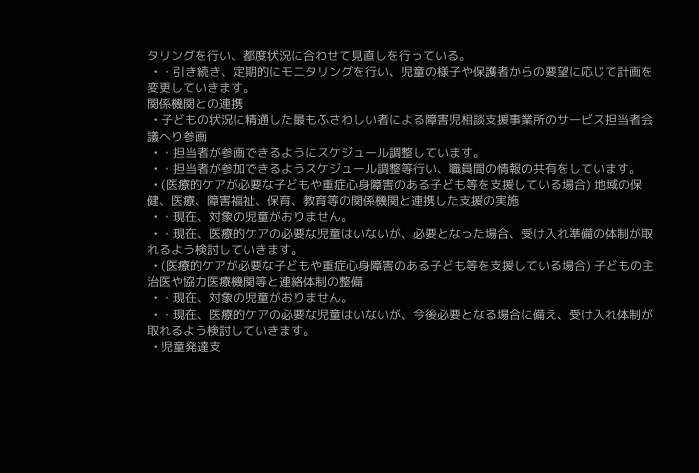タリングを行い、都度状況に合わせて見直しを行っている。
  • ・引き続き、定期的にモニタリングを行い、児童の様子や保護者からの要望に応じて計画を変更していきます。
関係機関との連携
  • 子どもの状況に精通した最もふさわしい者による障害児相談支援事業所のサービス担当者会議へり参画
  • ・担当者が参画できるようにスケジュール調整しています。
  • ・担当者が参加できるようスケジュール調整等行い、職員間の情報の共有をしています。
  • (医療的ケアが必要な子どもや重症心身障害のある子ども等を支援している場合) 地域の保健、医療、障害福祉、保育、教育等の関係機関と連携した支援の実施
  • ・現在、対象の児童がおりません。
  • ・現在、医療的ケアの必要な児童はいないが、必要となった場合、受け入れ準備の体制が取れるよう検討していきます。
  • (医療的ケアが必要な子どもや重症心身障害のある子ども等を支援している場合) 子どもの主治医や協力医療機関等と連絡体制の整備
  • ・現在、対象の児童がおりません。
  • ・現在、医療的ケアの必要な児童はいないが、今後必要となる場合に備え、受け入れ体制が取れるよう検討していきます。
  • 児童発達支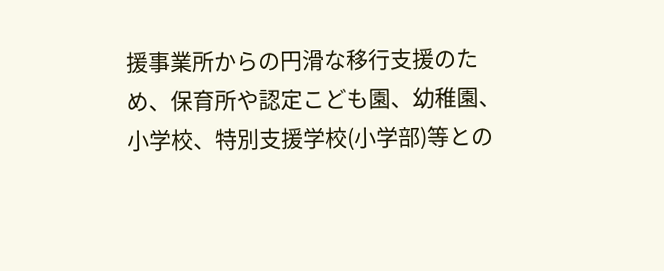援事業所からの円滑な移行支援のため、保育所や認定こども園、幼稚園、小学校、特別支援学校(小学部)等との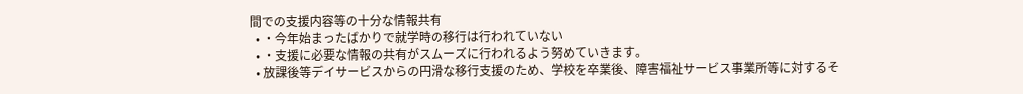間での支援内容等の十分な情報共有
  • ・今年始まったばかりで就学時の移行は行われていない
  • ・支援に必要な情報の共有がスムーズに行われるよう努めていきます。
  • 放課後等デイサービスからの円滑な移行支援のため、学校を卒業後、障害福祉サービス事業所等に対するそ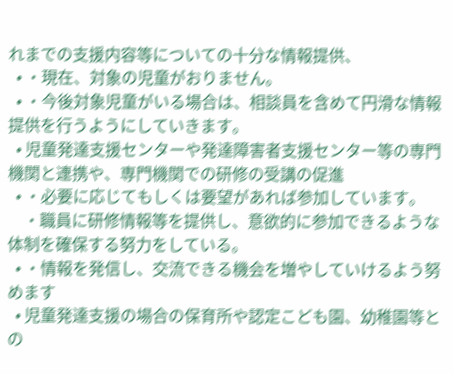れまでの支援内容等についての十分な情報提供、
  • ・現在、対象の児童がおりません。
  • ・今後対象児童がいる場合は、相談員を含めて円滑な情報提供を行うようにしていきます。
  • 児童発達支援センターや発達障害者支援センター等の専門機関と連携や、専門機関での研修の受講の促進
  • ・必要に応じてもしくは要望があれば参加しています。
    ・職員に研修情報等を提供し、意欲的に参加できるような体制を確保する努力をしている。
  • ・情報を発信し、交流できる機会を増やしていけるよう努めます
  • 児童発達支援の場合の保育所や認定こども園、幼稚園等との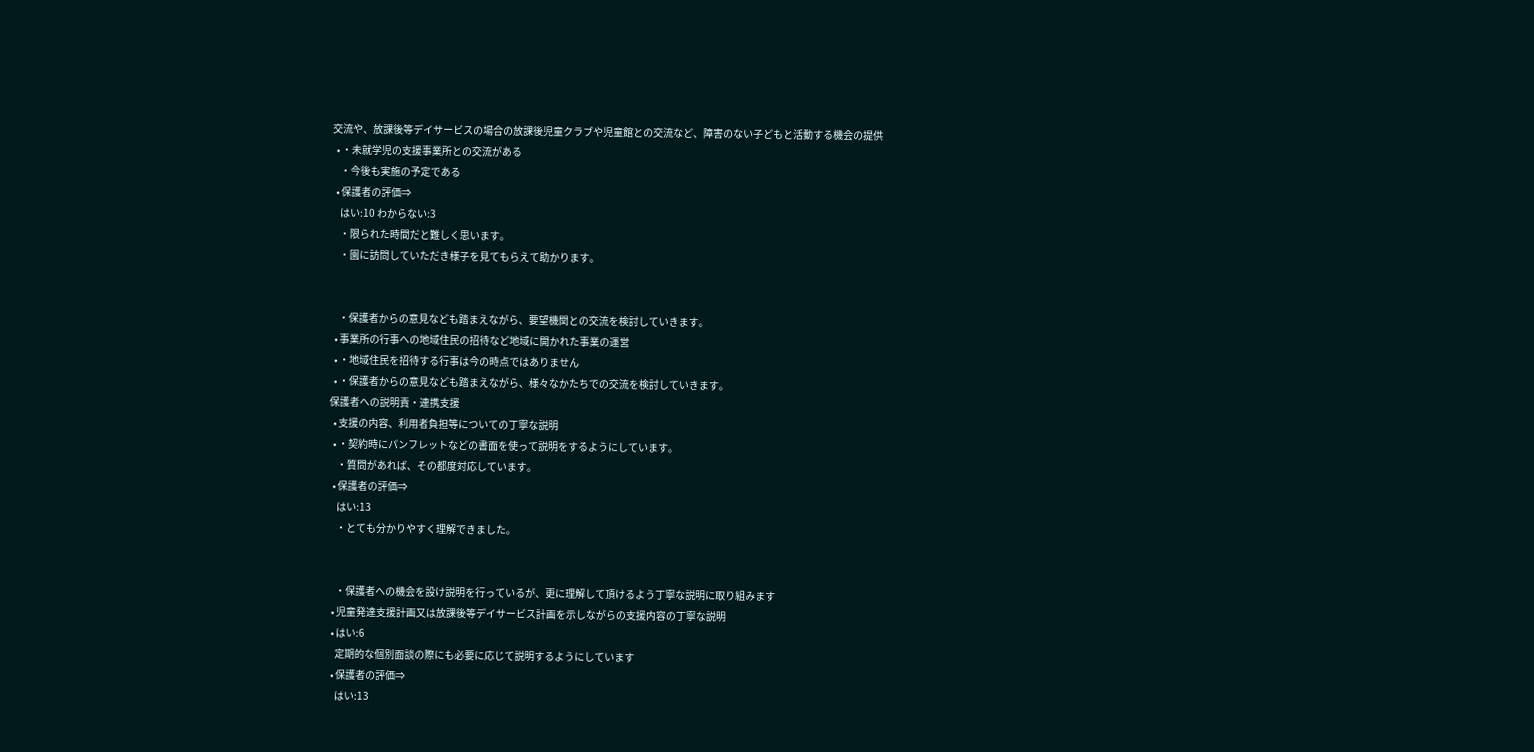交流や、放課後等デイサービスの場合の放課後児童クラブや児童館との交流など、障害のない子どもと活動する機会の提供
  • ・未就学児の支援事業所との交流がある
    ・今後も実施の予定である
  • 保護者の評価⇒
    はい:10 わからない:3
    ・限られた時間だと難しく思います。
    ・園に訪問していただき様子を見てもらえて助かります。


    ・保護者からの意見なども踏まえながら、要望機関との交流を検討していきます。
  • 事業所の行事への地域住民の招待など地域に開かれた事業の運営
  • ・地域住民を招待する行事は今の時点ではありません
  • ・保護者からの意見なども踏まえながら、様々なかたちでの交流を検討していきます。
保護者への説明責・連携支援
  • 支援の内容、利用者負担等についての丁寧な説明
  • ・契約時にパンフレットなどの書面を使って説明をするようにしています。
    ・質問があれば、その都度対応しています。
  • 保護者の評価⇒
    はい:13
    ・とても分かりやすく理解できました。


    ・保護者への機会を設け説明を行っているが、更に理解して頂けるよう丁寧な説明に取り組みます
  • 児童発達支援計画又は放課後等デイサービス計画を示しながらの支援内容の丁寧な説明
  • はい:6
    定期的な個別面談の際にも必要に応じて説明するようにしています
  • 保護者の評価⇒
    はい:13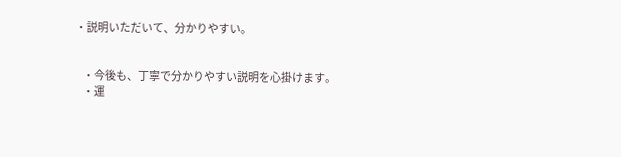・説明いただいて、分かりやすい。


    ・今後も、丁寧で分かりやすい説明を心掛けます。
    ・運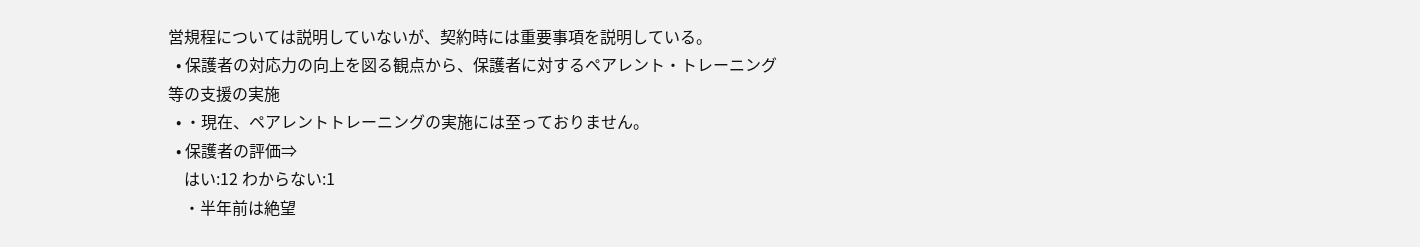営規程については説明していないが、契約時には重要事項を説明している。
  • 保護者の対応力の向上を図る観点から、保護者に対するペアレント・トレーニング等の支援の実施
  • ・現在、ペアレントトレーニングの実施には至っておりません。
  • 保護者の評価⇒
    はい:12 わからない:1
    ・半年前は絶望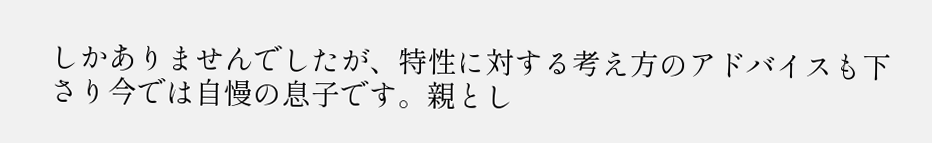しかありませんでしたが、特性に対する考え方のアドバイスも下さり今では自慢の息子です。親とし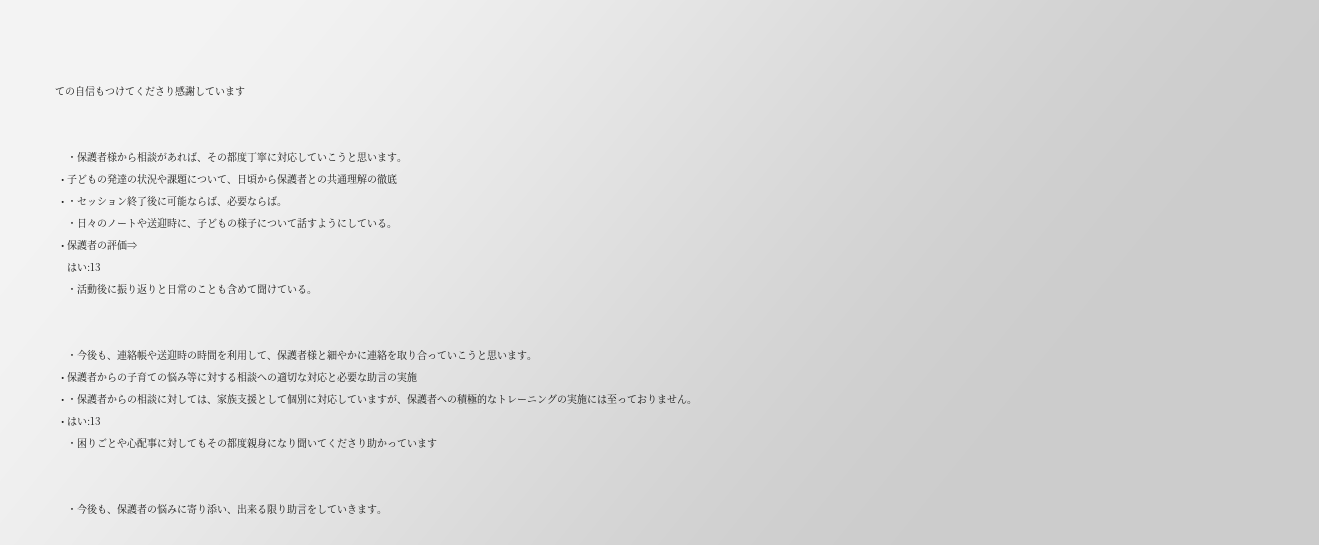ての自信もつけてくださり感謝しています


    ・保護者様から相談があれば、その都度丁寧に対応していこうと思います。
  • 子どもの発達の状況や課題について、日頃から保護者との共通理解の徹底
  • ・セッション終了後に可能ならば、必要ならば。
    ・日々のノートや送迎時に、子どもの様子について話すようにしている。
  • 保護者の評価⇒
    はい:13
    ・活動後に振り返りと日常のことも含めて聞けている。


    ・今後も、連絡帳や送迎時の時間を利用して、保護者様と細やかに連絡を取り合っていこうと思います。
  • 保護者からの子育ての悩み等に対する相談への適切な対応と必要な助言の実施
  • ・保護者からの相談に対しては、家族支援として個別に対応していますが、保護者への積極的なトレーニングの実施には至っておりません。
  • はい:13
    ・困りごとや心配事に対してもその都度親身になり聞いてくださり助かっています


    ・今後も、保護者の悩みに寄り添い、出来る限り助言をしていきます。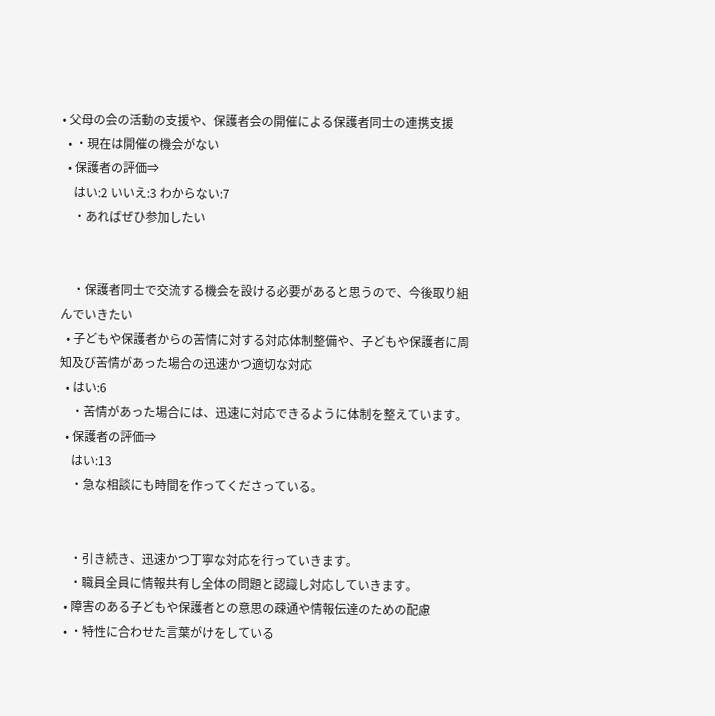• 父母の会の活動の支援や、保護者会の開催による保護者同士の連携支援
  • ・現在は開催の機会がない
  • 保護者の評価⇒
    はい:2 いいえ:3 わからない:7
    ・あればぜひ参加したい


    ・保護者同士で交流する機会を設ける必要があると思うので、今後取り組んでいきたい
  • 子どもや保護者からの苦情に対する対応体制整備や、子どもや保護者に周知及び苦情があった場合の迅速かつ適切な対応
  • はい:6
    ・苦情があった場合には、迅速に対応できるように体制を整えています。
  • 保護者の評価⇒
    はい:13
    ・急な相談にも時間を作ってくださっている。


    ・引き続き、迅速かつ丁寧な対応を行っていきます。
    ・職員全員に情報共有し全体の問題と認識し対応していきます。
  • 障害のある子どもや保護者との意思の疎通や情報伝達のための配慮
  • ・特性に合わせた言葉がけをしている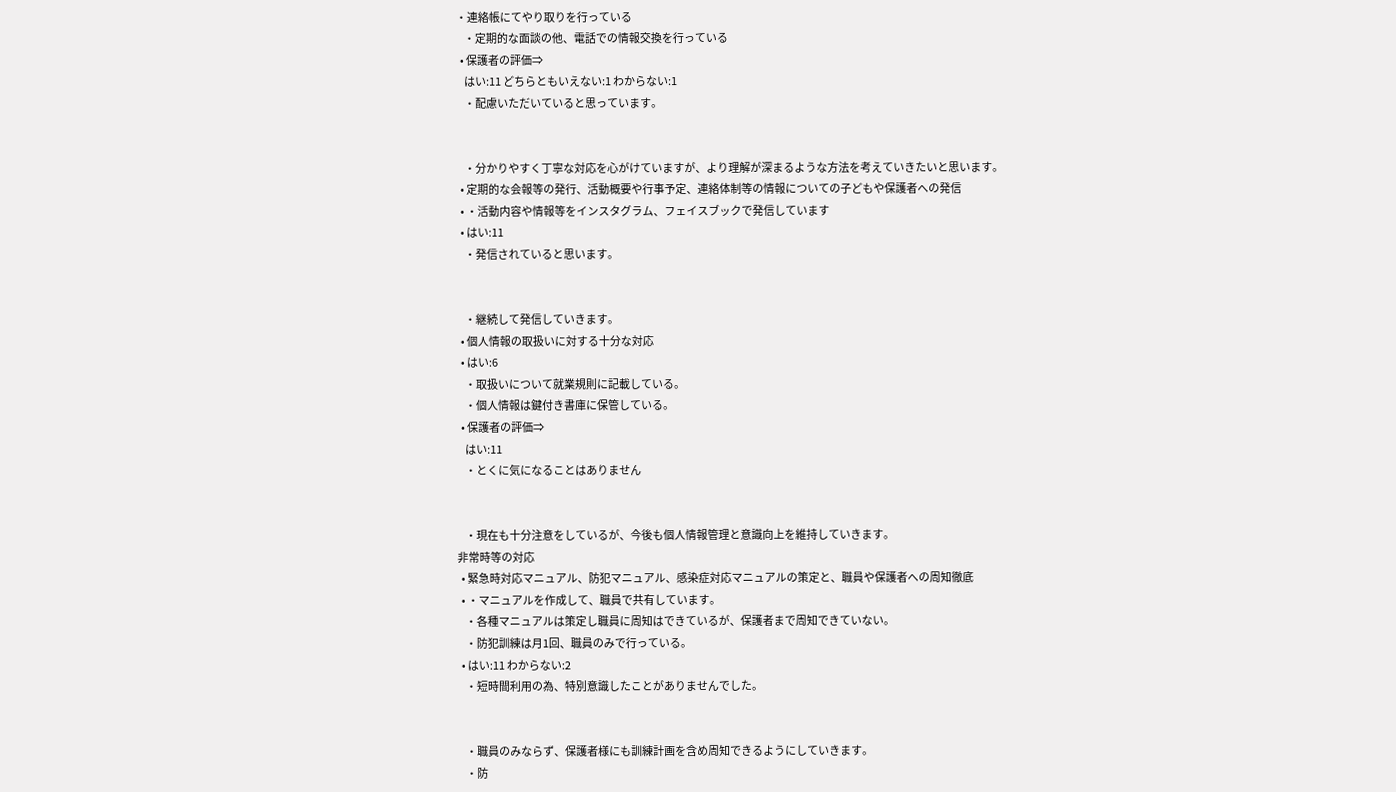・連絡帳にてやり取りを行っている
    ・定期的な面談の他、電話での情報交換を行っている
  • 保護者の評価⇒
    はい:11 どちらともいえない:1 わからない:1
    ・配慮いただいていると思っています。


    ・分かりやすく丁寧な対応を心がけていますが、より理解が深まるような方法を考えていきたいと思います。
  • 定期的な会報等の発行、活動概要や行事予定、連絡体制等の情報についての子どもや保護者への発信
  • ・活動内容や情報等をインスタグラム、フェイスブックで発信しています
  • はい:11
    ・発信されていると思います。


    ・継続して発信していきます。
  • 個人情報の取扱いに対する十分な対応
  • はい:6
    ・取扱いについて就業規則に記載している。
    ・個人情報は鍵付き書庫に保管している。
  • 保護者の評価⇒
    はい:11
    ・とくに気になることはありません


    ・現在も十分注意をしているが、今後も個人情報管理と意識向上を維持していきます。
非常時等の対応
  • 緊急時対応マニュアル、防犯マニュアル、感染症対応マニュアルの策定と、職員や保護者への周知徹底
  • ・マニュアルを作成して、職員で共有しています。
    ・各種マニュアルは策定し職員に周知はできているが、保護者まで周知できていない。
    ・防犯訓練は月1回、職員のみで行っている。
  • はい:11 わからない:2
    ・短時間利用の為、特別意識したことがありませんでした。


    ・職員のみならず、保護者様にも訓練計画を含め周知できるようにしていきます。
    ・防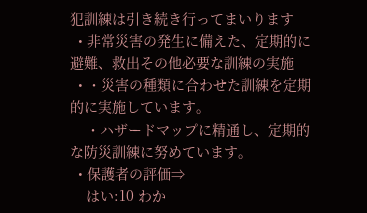犯訓練は引き続き行ってまいります
  • 非常災害の発生に備えた、定期的に避難、救出その他必要な訓練の実施
  • ・災害の種類に合わせた訓練を定期的に実施しています。
    ・ハザードマップに精通し、定期的な防災訓練に努めています。
  • 保護者の評価⇒
    はい:10 わか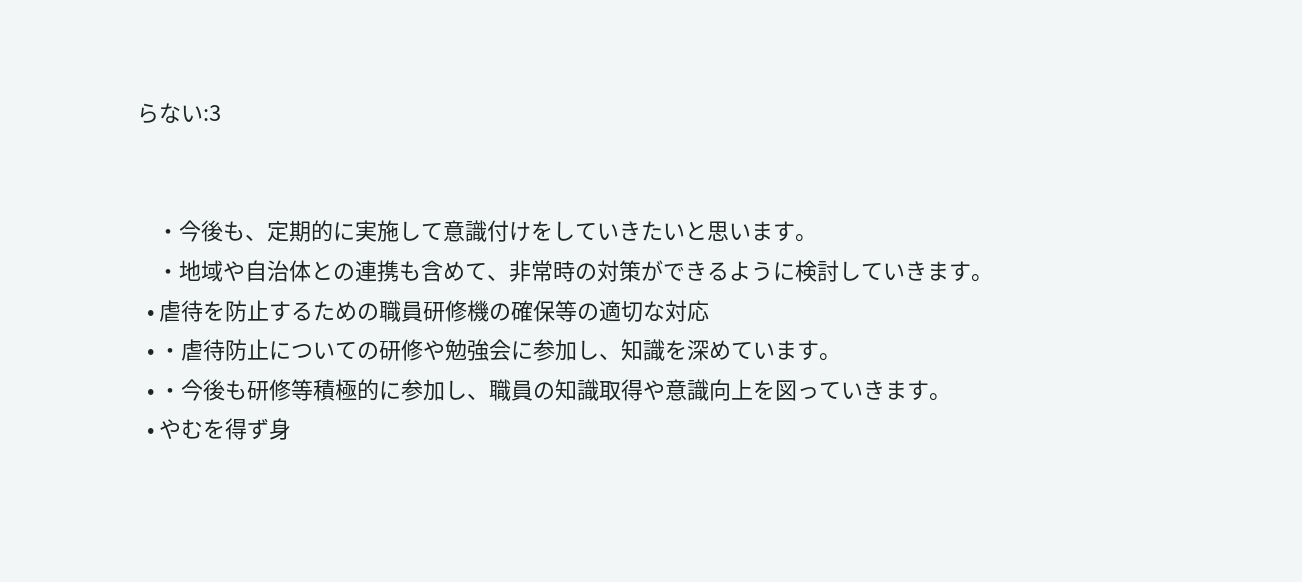らない:3


    ・今後も、定期的に実施して意識付けをしていきたいと思います。
    ・地域や自治体との連携も含めて、非常時の対策ができるように検討していきます。
  • 虐待を防止するための職員研修機の確保等の適切な対応
  • ・虐待防止についての研修や勉強会に参加し、知識を深めています。
  • ・今後も研修等積極的に参加し、職員の知識取得や意識向上を図っていきます。
  • やむを得ず身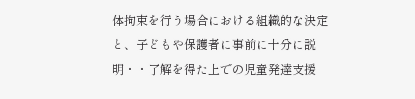体拘束を行う場合における組織的な決定と、子どもや保護者に事前に十分に説明・・了解を得た上での児童発達支援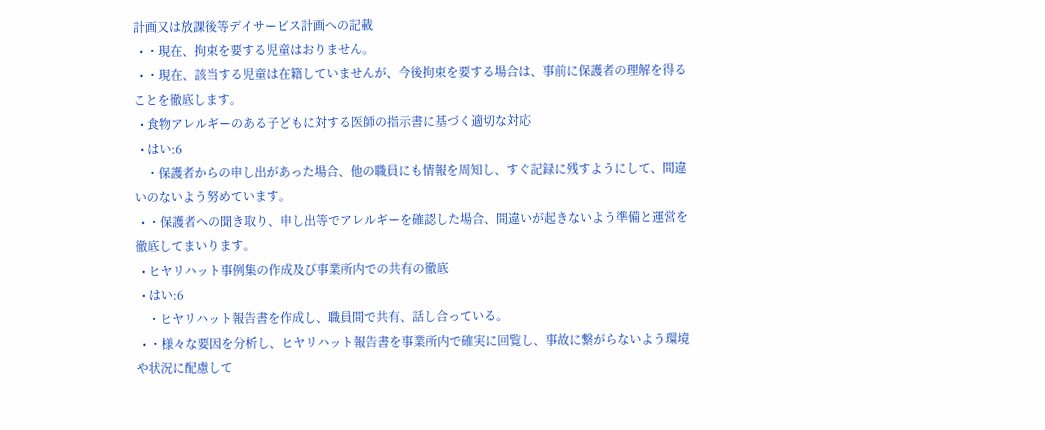計画又は放課後等デイサービス計画への記載
  • ・現在、拘束を要する児童はおりません。
  • ・現在、該当する児童は在籍していませんが、今後拘束を要する場合は、事前に保護者の理解を得ることを徹底します。
  • 食物アレルギーのある子どもに対する医師の指示書に基づく適切な対応
  • はい:6
    ・保護者からの申し出があった場合、他の職員にも情報を周知し、すぐ記録に残すようにして、間違いのないよう努めています。
  • ・保護者への聞き取り、申し出等でアレルギーを確認した場合、間違いが起きないよう準備と運営を徹底してまいります。
  • ヒヤリハット事例集の作成及び事業所内での共有の徹底
  • はい:6
    ・ヒヤリハット報告書を作成し、職員間で共有、話し合っている。
  • ・様々な要因を分析し、ヒヤリハット報告書を事業所内で確実に回覧し、事故に繋がらないよう環境や状況に配慮して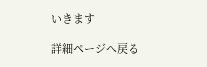いきます

詳細ページへ戻る